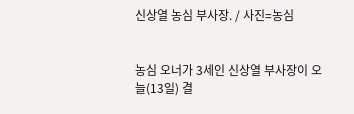신상열 농심 부사장. / 사진=농심


농심 오너가 3세인 신상열 부사장이 오늘(13일) 결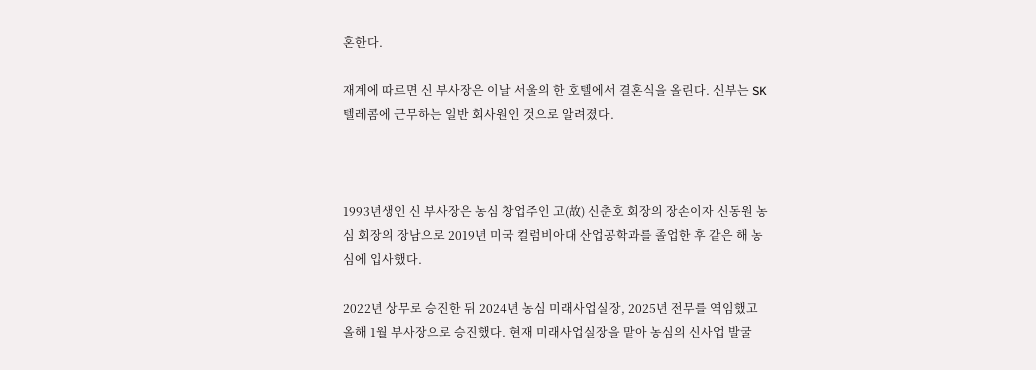혼한다.

재계에 따르면 신 부사장은 이날 서울의 한 호텔에서 결혼식을 올린다. 신부는 SK텔레콤에 근무하는 일반 회사원인 것으로 알려졌다.



1993년생인 신 부사장은 농심 창업주인 고(故) 신춘호 회장의 장손이자 신동원 농심 회장의 장남으로 2019년 미국 컬럼비아대 산업공학과를 졸업한 후 같은 해 농심에 입사했다.

2022년 상무로 승진한 뒤 2024년 농심 미래사업실장, 2025년 전무를 역임했고 올해 1월 부사장으로 승진했다. 현재 미래사업실장을 맡아 농심의 신사업 발굴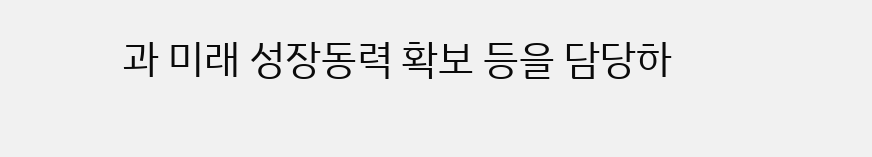과 미래 성장동력 확보 등을 담당하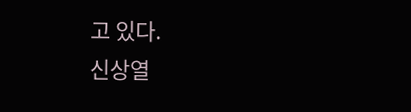고 있다.
신상열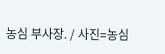농심 부사장. / 사진=농심